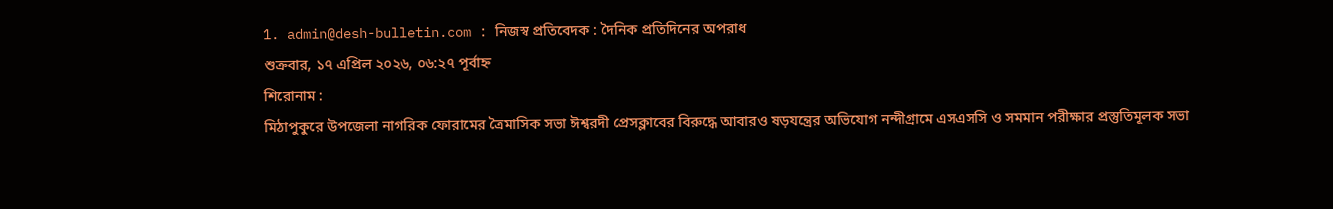1. admin@desh-bulletin.com : নিজস্ব প্রতিবেদক : দৈনিক প্রতিদিনের অপরাধ
শুক্রবার, ১৭ এপ্রিল ২০২৬, ০৬:২৭ পূর্বাহ্ন
শিরোনাম :
মিঠাপুকুরে উপজেলা নাগরিক ফোরামের ত্রৈমাসিক সভা ঈশ্বরদী প্রেসক্লাবের বিরুদ্ধে আবারও ষড়যন্ত্রের অভিযোগ নন্দীগ্রামে এসএসসি ও সমমান পরীক্ষার প্রস্তুতিমূলক সভা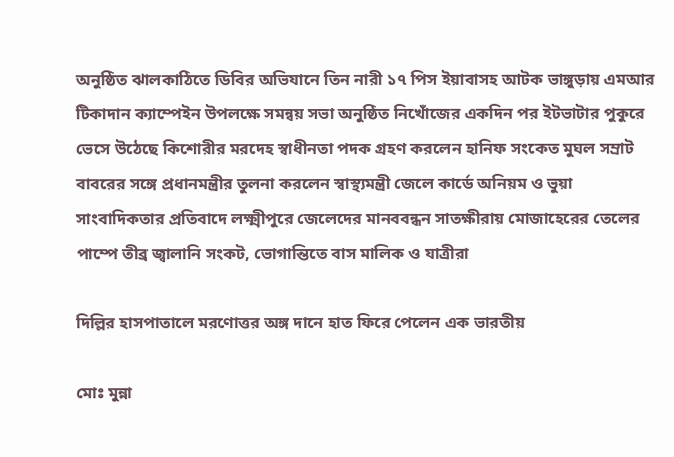অনুষ্ঠিত ঝালকাঠিতে ডিবির অভিযানে তিন নারী ১৭ পিস ইয়াবাসহ আটক ভাঙ্গুড়ায় এমআর টিকাদান ক্যাম্পেইন উপলক্ষে সমন্বয় সভা অনুষ্ঠিত নিখোঁজের একদিন পর ইটভাটার পুকুরে ভেসে উঠেছে কিশোরীর মরদেহ স্বাধীনতা পদক গ্রহণ করলেন হানিফ সংকেত মুঘল সম্রাট বাবরের সঙ্গে প্রধানমন্ত্রীর তুলনা করলেন স্বাস্থ্যমন্ত্রী জেলে কার্ডে অনিয়ম ও ভুয়া সাংবাদিকতার প্রতিবাদে লক্ষ্মীপুরে জেলেদের মানববন্ধন সাতক্ষীরায় মোজাহেরের তেলের পাম্পে তীব্র জ্বালানি সংকট, ভোগান্তিতে বাস মালিক ও যাত্রীরা

দিল্লির হাসপাতালে মরণোত্তর অঙ্গ দানে হাত ফিরে পেলেন এক ভারতীয়

মোঃ মুন্না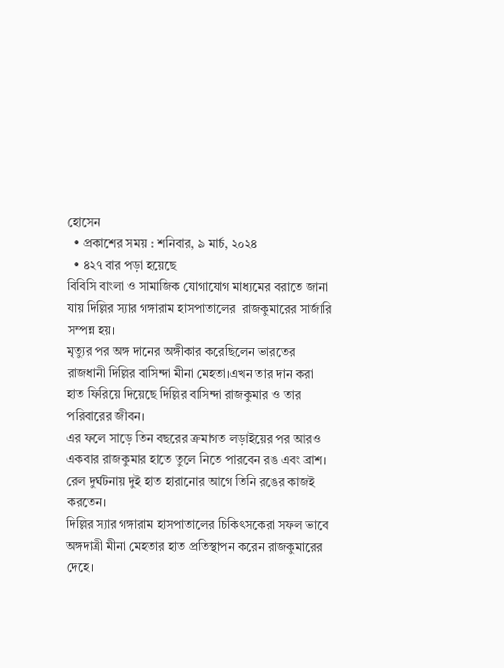হোসেন
  • প্রকাশের সময় : শনিবার, ৯ মার্চ, ২০২৪
  • ৪২৭ বার পড়া হয়েছে
বিবিসি বাংলা ও সামাজিক যোগাযোগ মাধ্যমের বরাতে জানা যায় দিল্লির স্যার গঙ্গারাম হাসপাতালের  রাজকুমারের সার্জারি সম্পন্ন হয়।
মৃত্যুর পর অঙ্গ দানের অঙ্গীকার করেছিলেন ভারতের রাজধানী দিল্লির বাসিন্দা মীনা মেহতা।এখন তার দান করা হাত ফিরিয়ে দিয়েছে দিল্লির বাসিন্দা রাজকুমার ও তার পরিবারের জীবন।
এর ফলে সাড়ে তিন বছরের ক্রমাগত লড়াইয়ের পর আরও একবার রাজকুমার হাতে তুলে নিতে পারবেন রঙ এবং ব্রাশ। রেল দুর্ঘটনায় দুই হাত হারানোর আগে তিনি রঙের কাজই করতেন।
দিল্লির স্যার গঙ্গারাম হাসপাতালের চিকিৎসকেরা সফল ভাবে অঙ্গদাত্রী মীনা মেহতার হাত প্রতিস্থাপন করেন রাজকুমারের দেহে।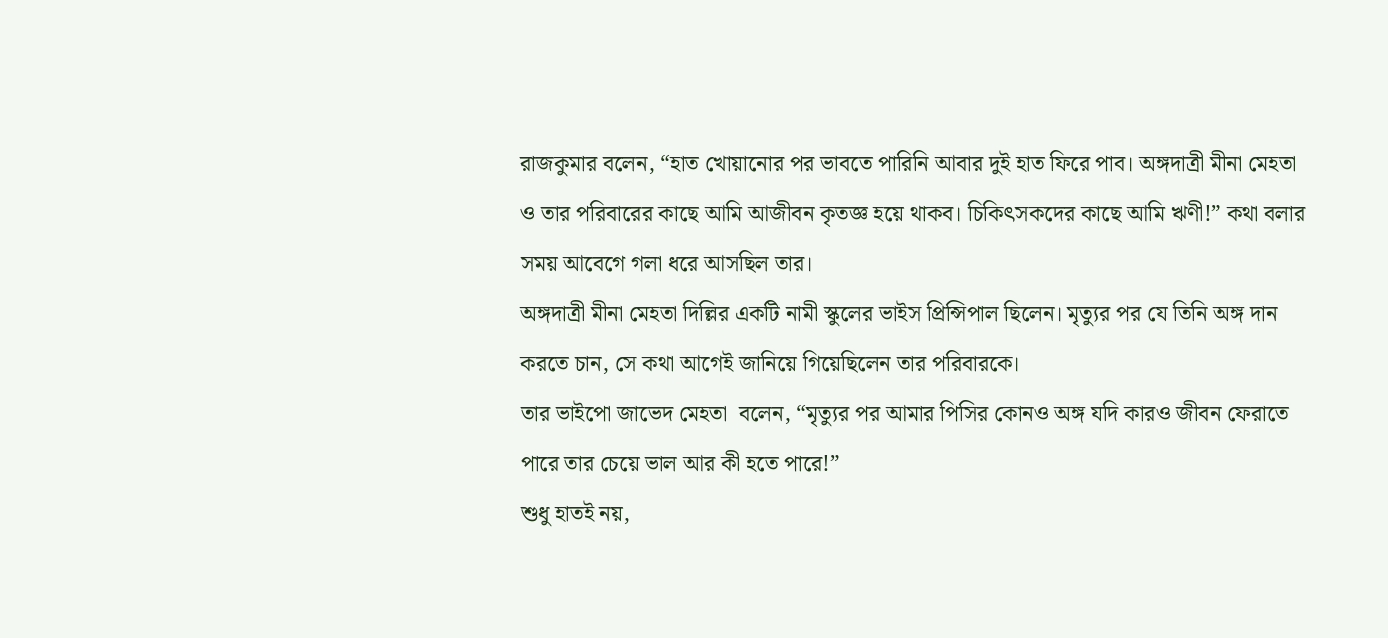রাজকুমার বলেন, “হাত খোয়ানোর পর ভাবতে পারিনি আবার দুই হাত ফিরে পাব। অঙ্গদাত্রী মীনা মেহতা ও তার পরিবারের কাছে আমি আজীবন কৃতজ্ঞ হয়ে থাকব। চিকিৎসকদের কাছে আমি ঋণী!” কথা বলার সময় আবেগে গলা ধরে আসছিল তার।
অঙ্গদাত্রী মীনা মেহতা দিল্লির একটি নামী স্কুলের ভাইস প্রিন্সিপাল ছিলেন। মৃত্যুর পর যে তিনি অঙ্গ দান করতে চান, সে কথা আগেই জানিয়ে গিয়েছিলেন তার পরিবারকে।
তার ভাইপো জাভেদ মেহতা  বলেন, “মৃত্যুর পর আমার পিসির কোনও অঙ্গ যদি কারও জীবন ফেরাতে পারে তার চেয়ে ভাল আর কী হতে পারে!”
শুধু হাতই নয়,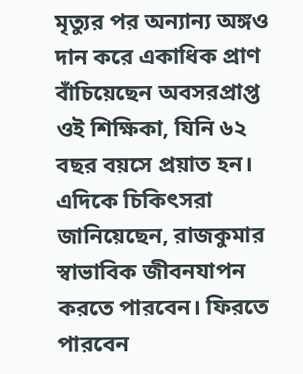মৃত্যুর পর অন্যান্য অঙ্গও দান করে একাধিক প্রাণ বাঁচিয়েছেন অবসরপ্রাপ্ত ওই শিক্ষিকা, যিনি ৬২ বছর বয়সে প্রয়াত হন।
এদিকে চিকিৎসরা জানিয়েছেন, রাজকুমার স্বাভাবিক জীবনযাপন করতে পারবেন। ফিরতে পারবেন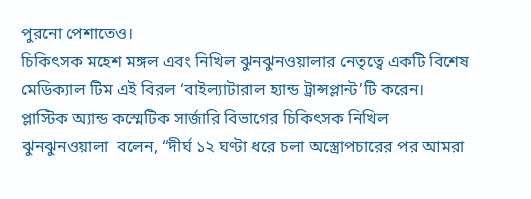পুরনো পেশাতেও।
চিকিৎসক মহেশ মঙ্গল এবং নিখিল ঝুনঝুনওয়ালার নেতৃত্বে একটি বিশেষ মেডিক্যাল টিম এই বিরল ‘বাইল্যাটারাল হ্যান্ড ট্রান্সপ্লান্ট’টি করেন।
প্লাস্টিক অ্যান্ড কস্মেটিক সার্জারি বিভাগের চিকিৎসক নিখিল ঝুনঝুনওয়ালা  বলেন, “দীর্ঘ ১২ ঘণ্টা ধরে চলা অস্ত্রোপচারের পর আমরা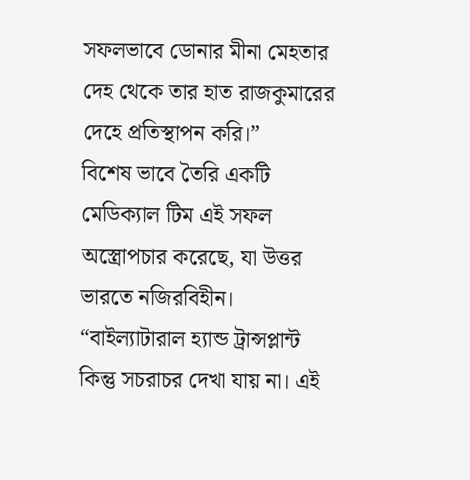সফলভাবে ডোনার মীনা মেহতার দেহ থেকে তার হাত রাজকুমারের দেহে প্রতিস্থাপন করি।”
বিশেষ ভাবে তৈরি একটি মেডিক্যাল টিম এই সফল অস্ত্রোপচার করেছে, যা উত্তর ভারতে নজিরবিহীন।
“বাইল্যাটারাল হ্যান্ড ট্রান্সপ্লান্ট কিন্তু সচরাচর দেখা যায় না। এই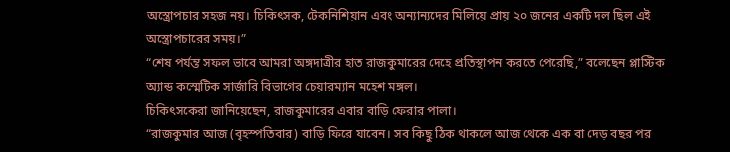অস্ত্রোপচার সহজ নয়। চিকিৎসক, টেকনিশিয়ান এবং অন্যান্যদের মিলিয়ে প্রায় ২০ জনের একটি দল ছিল এই অস্ত্রোপচারের সময়।”
“শেষ পর্যন্ত সফল ভাবে আমরা অঙ্গদাত্রীর হাত রাজকুমারের দেহে প্রতিস্থাপন করতে পেরেছি,” বলেছেন প্লাস্টিক অ্যান্ড কস্মেটিক সার্জারি বিভাগের চেয়ারম্যান মহেশ মঙ্গল।
চিকিৎসকেরা জানিয়েছেন, রাজকুমারের এবার বাড়ি ফেরার পালা।
“রাজকুমার আজ (বৃহস্পতিবার) বাড়ি ফিরে যাবেন। সব কিছু ঠিক থাকলে আজ থেকে এক বা দেড় বছর পর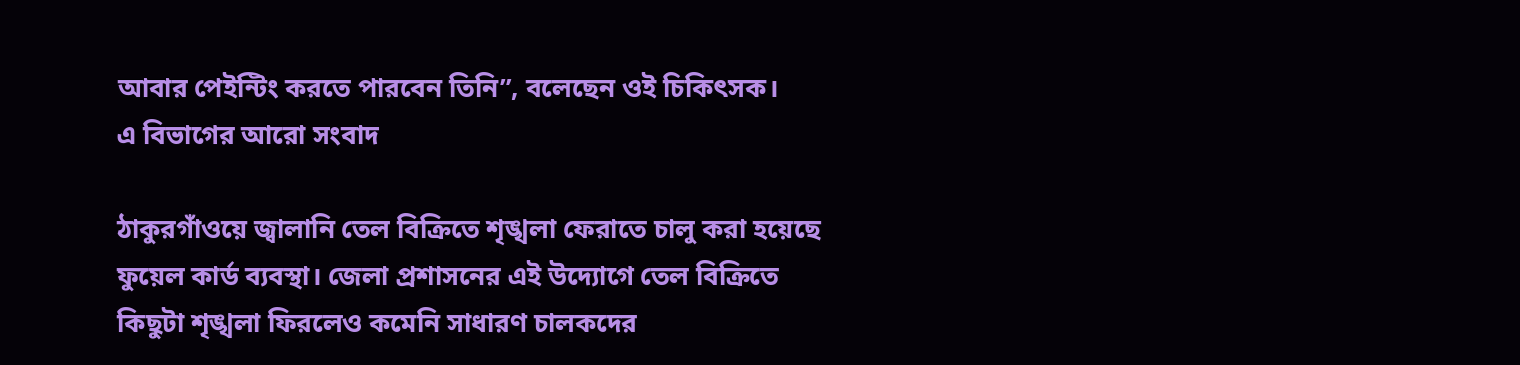আবার পেইন্টিং করতে পারবেন তিনি”, বলেছেন ওই চিকিৎসক।
এ বিভাগের আরো সংবাদ

ঠাকুরগাঁওয়ে জ্বালানি তেল বিক্রিতে শৃঙ্খলা ফেরাতে চালু করা হয়েছে ফুয়েল কার্ড ব্যবস্থা। জেলা প্রশাসনের এই উদ্যোগে তেল বিক্রিতে কিছুটা শৃঙ্খলা ফিরলেও কমেনি সাধারণ চালকদের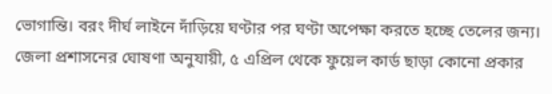ভোগান্তি। বরং দীর্ঘ লাইনে দাঁড়িয়ে ঘণ্টার পর ঘণ্টা অপেক্ষা করতে হচ্ছে তেলের জন্য। জেলা প্রশাসনের ঘোষণা অনুযায়ী, ৫ এপ্রিল থেকে ফুয়েল কার্ড ছাড়া কোনো প্রকার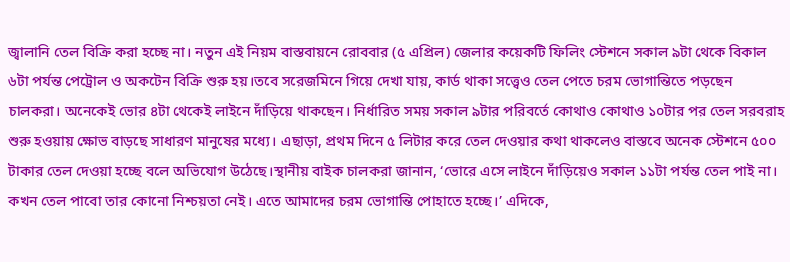জ্বালানি তেল বিক্রি করা হচ্ছে না। নতুন এই নিয়ম বাস্তবায়নে রোববার (৫ এপ্রিল) জেলার কয়েকটি ফিলিং স্টেশনে সকাল ৯টা থেকে বিকাল ৬টা পর্যন্ত পেট্রোল ও অকটেন বিক্রি শুরু হয়।তবে সরেজমিনে গিয়ে দেখা যায়, কার্ড থাকা সত্ত্বেও তেল পেতে চরম ভোগান্তিতে পড়ছেন চালকরা। অনেকেই ভোর ৪টা থেকেই লাইনে দাঁড়িয়ে থাকছেন। নির্ধারিত সময় সকাল ৯টার পরিবর্তে কোথাও কোথাও ১০টার পর তেল সরবরাহ শুরু হওয়ায় ক্ষোভ বাড়ছে সাধারণ মানুষের মধ্যে। এছাড়া, প্রথম দিনে ৫ লিটার করে তেল দেওয়ার কথা থাকলেও বাস্তবে অনেক স্টেশনে ৫০০ টাকার তেল দেওয়া হচ্ছে বলে অভিযোগ উঠেছে।স্থানীয় বাইক চালকরা জানান, ‘ভোরে এসে লাইনে দাঁড়িয়েও সকাল ১১টা পর্যন্ত তেল পাই না। কখন তেল পাবো তার কোনো নিশ্চয়তা নেই। এতে আমাদের চরম ভোগান্তি পোহাতে হচ্ছে।’ এদিকে,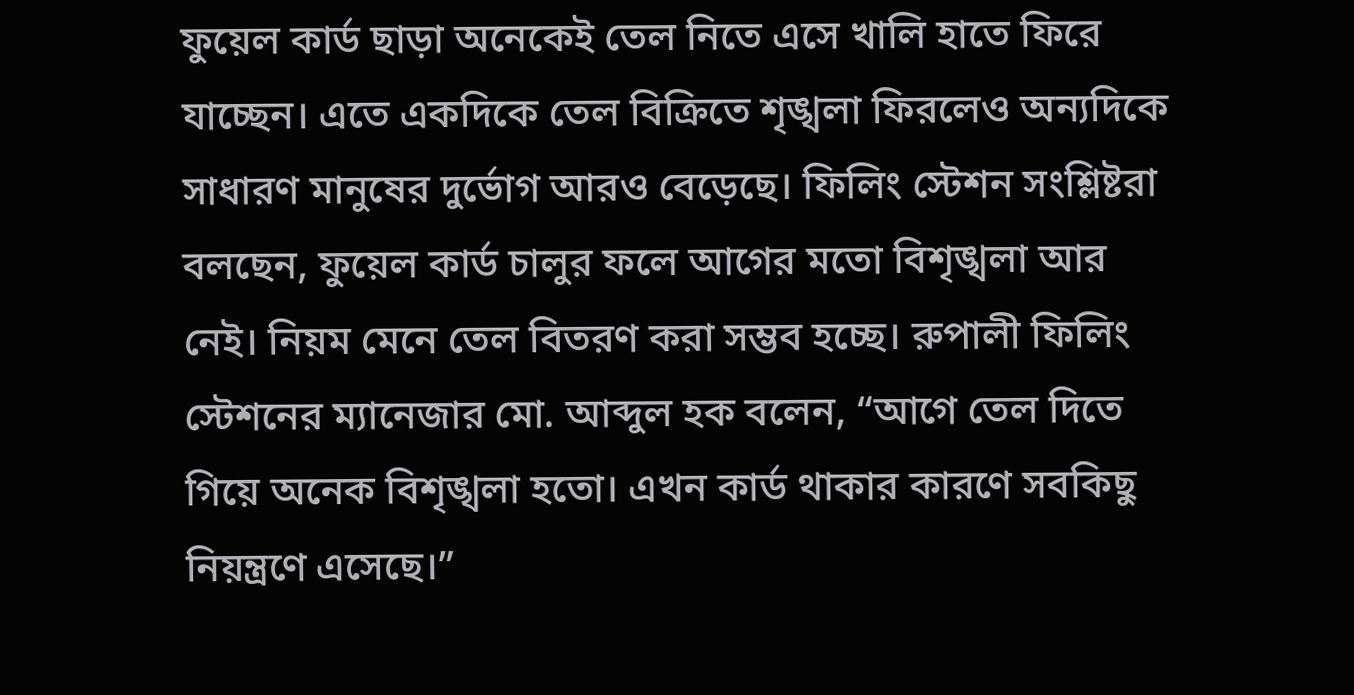ফুয়েল কার্ড ছাড়া অনেকেই তেল নিতে এসে খালি হাতে ফিরে যাচ্ছেন। এতে একদিকে তেল বিক্রিতে শৃঙ্খলা ফিরলেও অন্যদিকে সাধারণ মানুষের দুর্ভোগ আরও বেড়েছে। ফিলিং স্টেশন সংশ্লিষ্টরা বলছেন, ফুয়েল কার্ড চালুর ফলে আগের মতো বিশৃঙ্খলা আর নেই। নিয়ম মেনে তেল বিতরণ করা সম্ভব হচ্ছে। রুপালী ফিলিং স্টেশনের ম্যানেজার মো. আব্দুল হক বলেন, “আগে তেল দিতে গিয়ে অনেক বিশৃঙ্খলা হতো। এখন কার্ড থাকার কারণে সবকিছু নিয়ন্ত্রণে এসেছে।”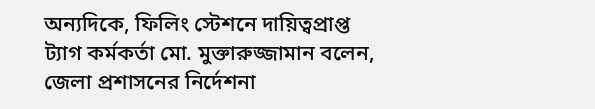অন্যদিকে, ফিলিং স্টেশনে দায়িত্বপ্রাপ্ত ট্যাগ কর্মকর্তা মো. মুক্তারুজ্জামান বলেন, জেলা প্রশাসনের নির্দেশনা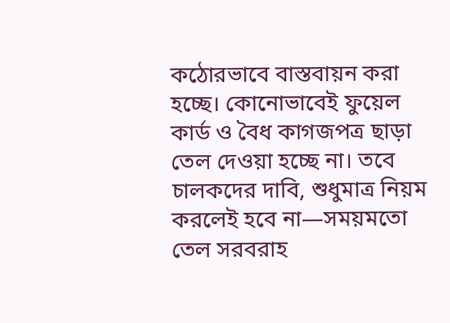কঠোরভাবে বাস্তবায়ন করা হচ্ছে। কোনোভাবেই ফুয়েল কার্ড ও বৈধ কাগজপত্র ছাড়া তেল দেওয়া হচ্ছে না। তবে চালকদের দাবি, শুধুমাত্র নিয়ম করলেই হবে না—সময়মতো তেল সরবরাহ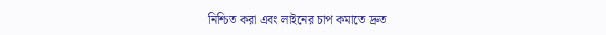নিশ্চিত করা এবং লাইনের চাপ কমাতে দ্রুত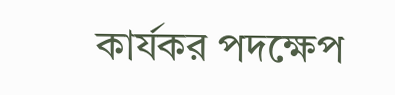কার্যকর পদক্ষেপ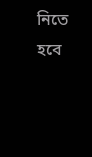নিতে হবে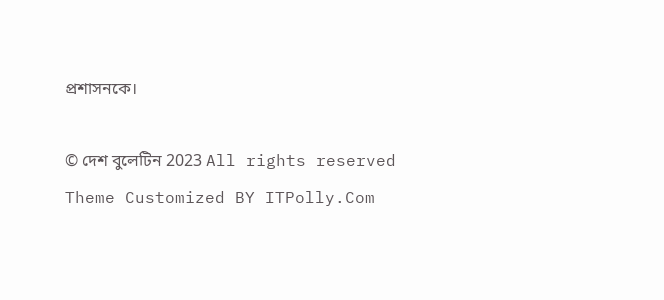প্রশাসনকে।

© দেশ বুলেটিন 2023 All rights reserved
Theme Customized BY ITPolly.Com